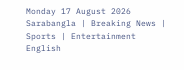Monday 17 August 2026
Sarabangla | Breaking News | Sports | Entertainment
English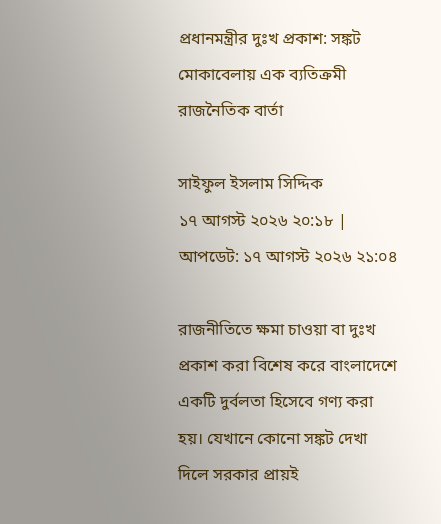প্রধানমন্ত্রীর দুঃখ প্রকাশ: সঙ্কট মোকাবেলায় এক ব্যতিক্রমী রাজনৈতিক বার্তা

সাইফুল ইসলাম সিদ্দিক
১৭ আগস্ট ২০২৬ ২০:১৮ | আপডেট: ১৭ আগস্ট ২০২৬ ২১:০৪

রাজনীতিতে ক্ষমা চাওয়া বা দুঃখ প্রকাশ করা বিশেষ করে বাংলাদেশে একটি দুর্বলতা হিসেবে গণ্য করা হয়। যেখানে কোনো সঙ্কট দেখা দিলে সরকার প্রায়ই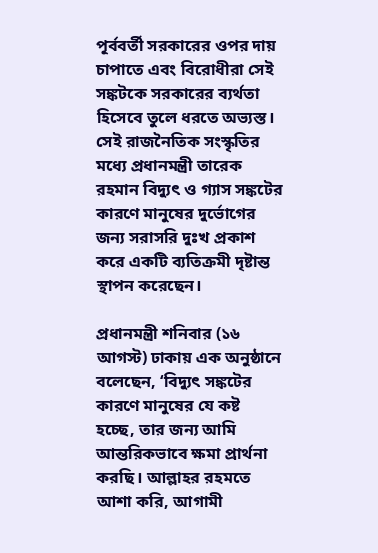পূর্ববর্তী সরকারের ওপর দায় চাপাতে এবং বিরোধীরা সেই সঙ্কটকে সরকারের ব্যর্থতা হিসেবে তুলে ধরতে অভ্যস্ত। সেই রাজনৈতিক সংস্কৃতির মধ্যে প্রধানমন্ত্রী তারেক রহমান বিদ্যুৎ ও গ্যাস সঙ্কটের কারণে মানুষের দুর্ভোগের জন্য সরাসরি দুঃখ প্রকাশ করে একটি ব্যতিক্রমী দৃষ্টান্ত স্থাপন করেছেন।

প্রধানমন্ত্রী শনিবার (১৬ আগস্ট) ঢাকায় এক অনুষ্ঠানে বলেছেন, ‘বিদ্যুৎ সঙ্কটের কারণে মানুষের যে কষ্ট হচ্ছে, তার জন্য আমি আন্তরিকভাবে ক্ষমা প্রার্থনা করছি। আল্লাহর রহমতে আশা করি, আগামী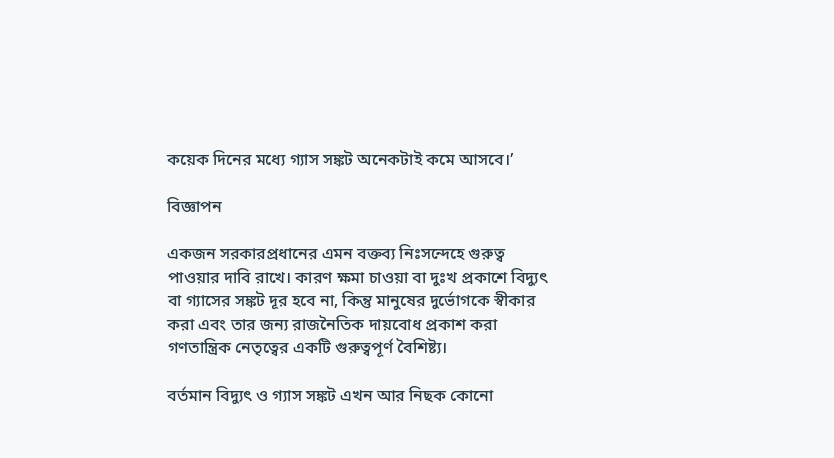কয়েক দিনের মধ্যে গ্যাস সঙ্কট অনেকটাই কমে আসবে।’

বিজ্ঞাপন

একজন সরকারপ্রধানের এমন বক্তব্য নিঃসন্দেহে গুরুত্ব পাওয়ার দাবি রাখে। কারণ ক্ষমা চাওয়া বা দুঃখ প্রকাশে বিদ্যুৎ বা গ্যাসের সঙ্কট দূর হবে না, কিন্তু মানুষের দুর্ভোগকে স্বীকার করা এবং তার জন্য রাজনৈতিক দায়বোধ প্রকাশ করা গণতান্ত্রিক নেতৃত্বের একটি গুরুত্বপূর্ণ বৈশিষ্ট্য।

বর্তমান বিদ্যুৎ ও গ্যাস সঙ্কট এখন আর নিছক কোনো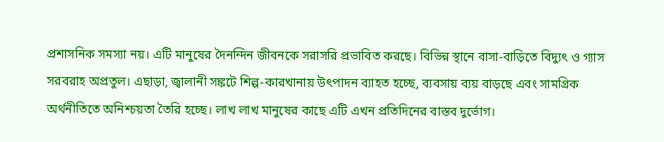প্রশাসনিক সমস্যা নয়। এটি মানুষের দৈনন্দিন জীবনকে সরাসরি প্রভাবিত করছে। বিভিন্ন স্থানে বাসা-বাড়িতে বিদ্যুৎ ও গ্যাস সরবরাহ অপ্রতুল। এছাড়া, জ্বালানী সঙ্কটে শিল্প-কারখানায় উৎপাদন ব্যাহত হচ্ছে, ব্যবসায় ব্যয় বাড়ছে এবং সামগ্রিক অর্থনীতিতে অনিশ্চয়তা তৈরি হচ্ছে। লাখ লাখ মানুষের কাছে এটি এখন প্রতিদিনের বাস্তব দুর্ভোগ।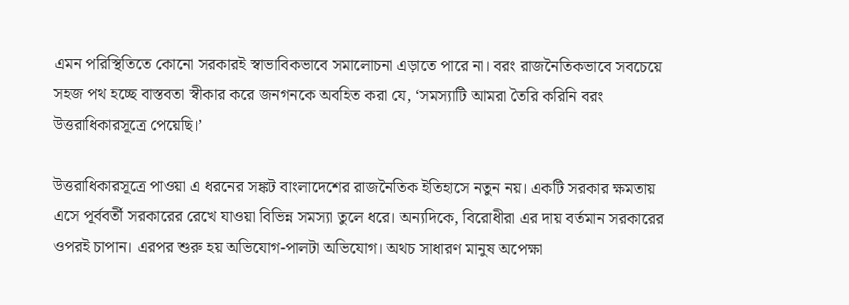এমন পরিস্থিতিতে কোনো সরকারই স্বাভাবিকভাবে সমালোচনা এড়াতে পারে না। বরং রাজনৈতিকভাবে সবচেয়ে সহজ পথ হচ্ছে বাস্তবতা স্বীকার করে জনগনকে অবহিত করা যে, ‘সমস্যাটি আমরা তৈরি করিনি বরং উত্তরাধিকারসূত্রে পেয়েছি।’

উত্তরাধিকারসূত্রে পাওয়া এ ধরনের সঙ্কট বাংলাদেশের রাজনৈতিক ইতিহাসে নতুন নয়। একটি সরকার ক্ষমতায় এসে পূর্ববর্তী সরকারের রেখে যাওয়া বিভিন্ন সমস্যা তুলে ধরে। অন্যদিকে, বিরোধীরা এর দায় বর্তমান সরকারের ওপরই চাপান। এরপর শুরু হয় অভিযোগ-পালটা অভিযোগ। অথচ সাধারণ মানুষ অপেক্ষা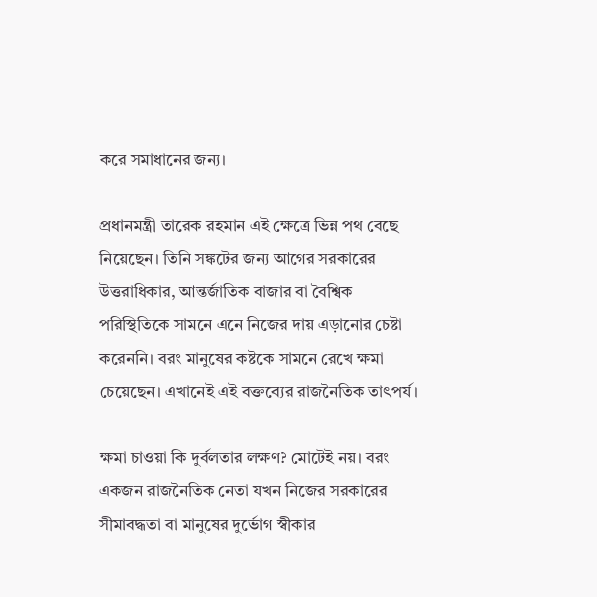করে সমাধানের জন্য।

প্রধানমন্ত্রী তারেক রহমান এই ক্ষেত্রে ভিন্ন পথ বেছে নিয়েছেন। তিনি সঙ্কটের জন্য আগের সরকারের উত্তরাধিকার, আন্তর্জাতিক বাজার বা বৈশ্বিক পরিস্থিতিকে সামনে এনে নিজের দায় এড়ানোর চেষ্টা করেননি। বরং মানুষের কষ্টকে সামনে রেখে ক্ষমা চেয়েছেন। এখানেই এই বক্তব্যের রাজনৈতিক তাৎপর্য।

ক্ষমা চাওয়া কি দুর্বলতার লক্ষণ? মোটেই নয়। বরং একজন রাজনৈতিক নেতা যখন নিজের সরকারের সীমাবদ্ধতা বা মানুষের দুর্ভোগ স্বীকার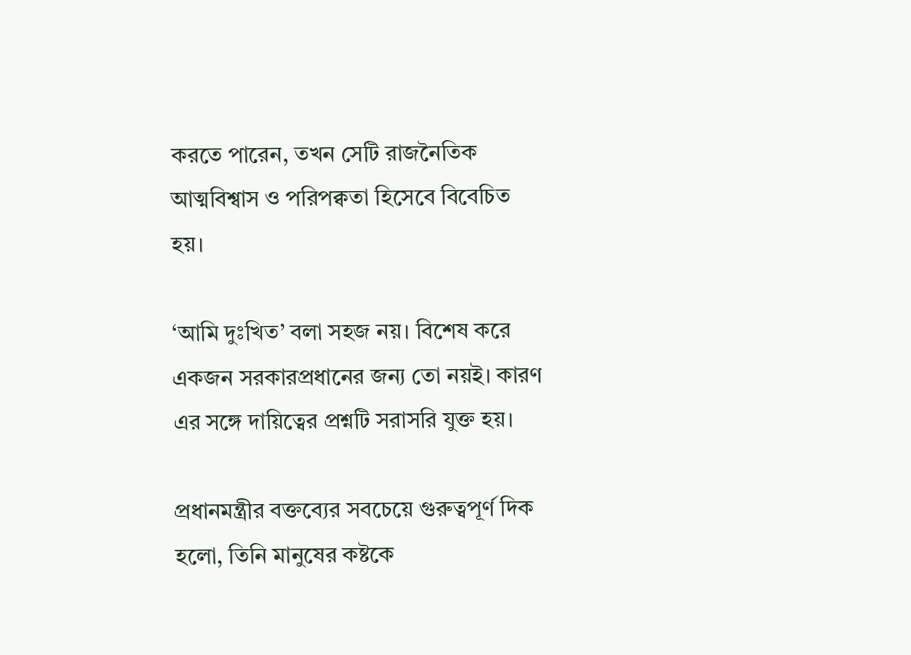করতে পারেন, তখন সেটি রাজনৈতিক আত্মবিশ্বাস ও পরিপক্বতা হিসেবে বিবেচিত হয়।

‘আমি দুঃখিত’ বলা সহজ নয়। বিশেষ করে একজন সরকারপ্রধানের জন্য তো নয়ই। কারণ এর সঙ্গে দায়িত্বের প্রশ্নটি সরাসরি যুক্ত হয়।

প্রধানমন্ত্রীর বক্তব্যের সবচেয়ে গুরুত্বপূর্ণ দিক হলো, তিনি মানুষের কষ্টকে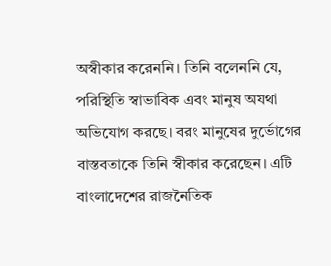অস্বীকার করেননি। তিনি বলেননি যে, পরিস্থিতি স্বাভাবিক এবং মানুষ অযথা অভিযোগ করছে। বরং মানুষের দুর্ভোগের বাস্তবতাকে তিনি স্বীকার করেছেন। এটি বাংলাদেশের রাজনৈতিক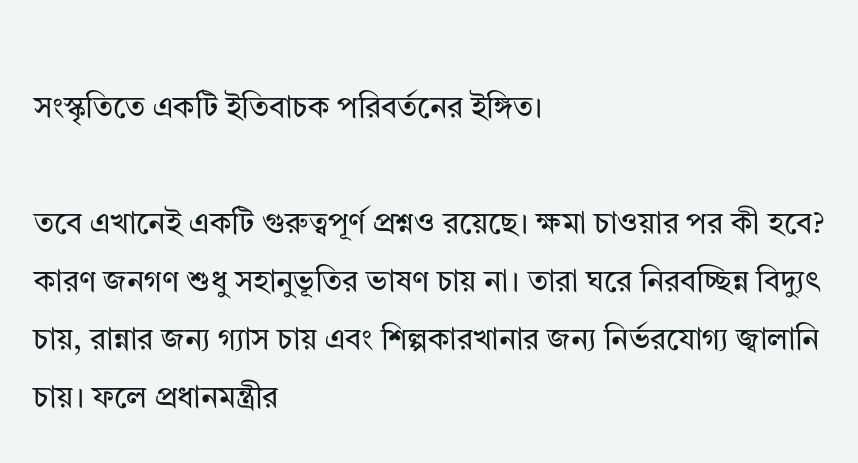সংস্কৃতিতে একটি ইতিবাচক পরিবর্তনের ইঙ্গিত।

তবে এখানেই একটি গুরুত্বপূর্ণ প্রশ্নও রয়েছে। ক্ষমা চাওয়ার পর কী হবে? কারণ জনগণ শুধু সহানুভূতির ভাষণ চায় না। তারা ঘরে নিরবচ্ছিন্ন বিদ্যুৎ চায়, রান্নার জন্য গ্যাস চায় এবং শিল্পকারখানার জন্য নির্ভরযোগ্য জ্বালানি চায়। ফলে প্রধানমন্ত্রীর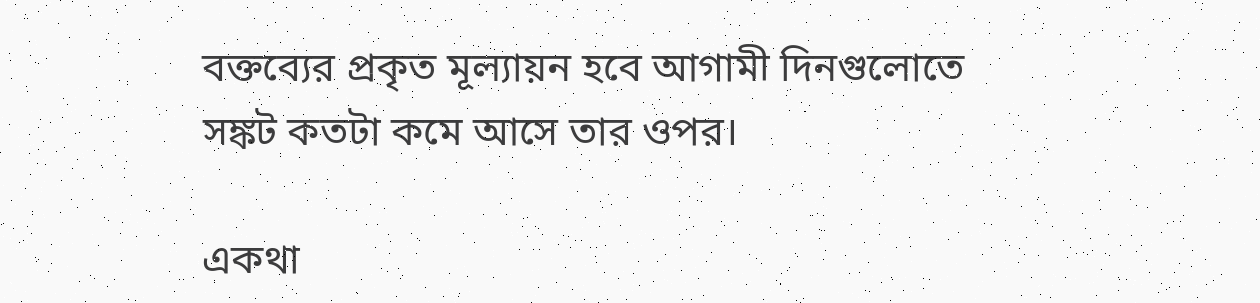বক্তব্যের প্রকৃত মূল্যায়ন হবে আগামী দিনগুলোতে সঙ্কট কতটা কমে আসে তার ওপর।

একথা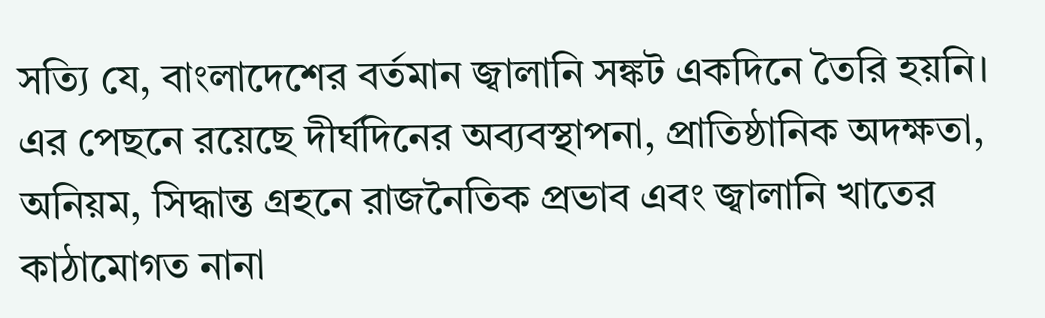সত্যি যে, বাংলাদেশের বর্তমান জ্বালানি সঙ্কট একদিনে তৈরি হয়নি। এর পেছনে রয়েছে দীর্ঘদিনের অব্যবস্থাপনা, প্রাতিষ্ঠানিক অদক্ষতা, অনিয়ম, সিদ্ধান্ত গ্রহনে রাজনৈতিক প্রভাব এবং জ্বালানি খাতের কাঠামোগত নানা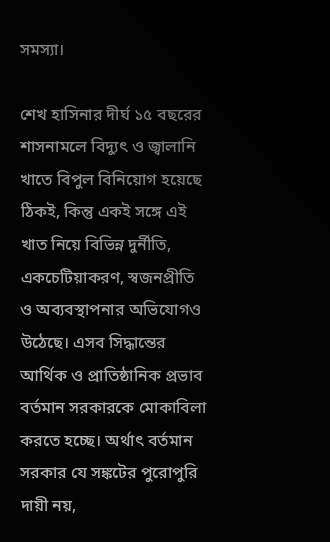সমস্যা।

শেখ হাসিনার দীর্ঘ ১৫ বছরের শাসনামলে বিদ্যুৎ ও জ্বালানি খাতে বিপুল বিনিয়োগ হয়েছে ঠিকই, কিন্তু একই সঙ্গে এই খাত নিয়ে বিভিন্ন দুর্নীতি, একচেটিয়াকরণ, স্বজনপ্রীতি ও অব্যবস্থাপনার অভিযোগও উঠেছে। এসব সিদ্ধান্তের আর্থিক ও প্রাতিষ্ঠানিক প্রভাব বর্তমান সরকারকে মোকাবিলা করতে হচ্ছে। অর্থাৎ বর্তমান সরকার যে সঙ্কটের পুরোপুরি দায়ী নয়,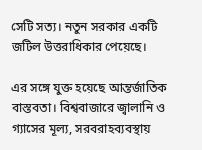সেটি সত্য। নতুন সরকার একটি জটিল উত্তরাধিকার পেয়েছে।

এর সঙ্গে যুক্ত হয়েছে আন্তর্জাতিক বাস্তবতা। বিশ্ববাজারে জ্বালানি ও গ্যাসের মূল্য, সরবরাহব্যবস্থায়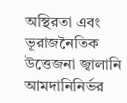অস্থিরতা এবং ভূরাজনৈতিক উত্তেজনা জ্বালানি আমদানিনির্ভর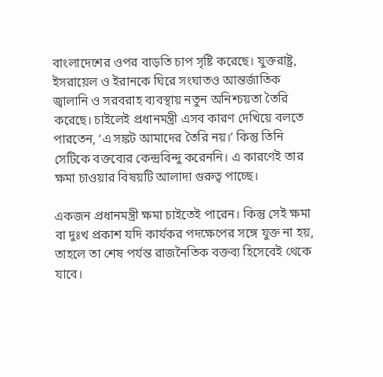বাংলাদেশের ওপর বাড়তি চাপ সৃষ্টি করেছে। যুক্তরাষ্ট্র, ইসরায়েল ও ইরানকে ঘিরে সংঘাতও আন্তর্জাতিক জ্বালানি ও সরবরাহ ব্যবস্থায় নতুন অনিশ্চয়তা তৈরি করেছে। চাইলেই প্রধানমন্ত্রী এসব কারণ দেখিয়ে বলতে পারতেন, ‘এ সঙ্কট আমাদের তৈরি নয়।’ কিন্তু তিনি সেটিকে বক্তব্যের কেন্দ্রবিন্দু করেননি। এ কারণেই তার ক্ষমা চাওয়ার বিষয়টি আলাদা গুরুত্ব পাচ্ছে।

একজন প্রধানমন্ত্রী ক্ষমা চাইতেই পারেন। কিন্তু সেই ক্ষমা বা দুঃখ প্রকাশ যদি কার্যকর পদক্ষেপের সঙ্গে যুক্ত না হয়, তাহলে তা শেষ পর্যন্ত রাজনৈতিক বক্তব্য হিসেবেই থেকে যাবে।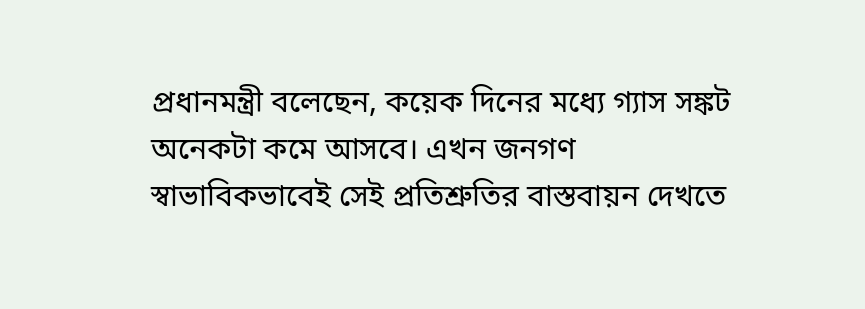প্রধানমন্ত্রী বলেছেন, কয়েক দিনের মধ্যে গ্যাস সঙ্কট অনেকটা কমে আসবে। এখন জনগণ স্বাভাবিকভাবেই সেই প্রতিশ্রুতির বাস্তবায়ন দেখতে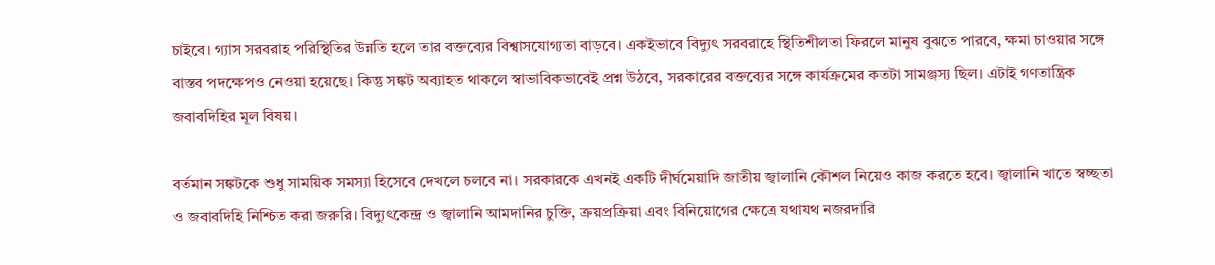চাইবে। গ্যাস সরবরাহ পরিস্থিতির উন্নতি হলে তার বক্তব্যের বিশ্বাসযোগ্যতা বাড়বে। একইভাবে বিদ্যুৎ সরবরাহে স্থিতিশীলতা ফিরলে মানুষ বুঝতে পারবে, ক্ষমা চাওয়ার সঙ্গে বাস্তব পদক্ষেপও নেওয়া হয়েছে। কিন্তু সঙ্কট অব্যাহত থাকলে স্বাভাবিকভাবেই প্রশ্ন উঠবে, সরকারের বক্তব্যের সঙ্গে কার্যক্রমের কতটা সামঞ্জস্য ছিল। এটাই গণতান্ত্রিক জবাবদিহির মূল বিষয়।

বর্তমান সঙ্কটকে শুধু সাময়িক সমস্যা হিসেবে দেখলে চলবে না। সরকারকে এখনই একটি দীর্ঘমেয়াদি জাতীয় জ্বালানি কৌশল নিয়েও কাজ করতে হবে। জ্বালানি খাতে স্বচ্ছতা ও জবাবদিহি নিশ্চিত করা জরুরি। বিদ্যুৎকেন্দ্র ও জ্বালানি আমদানির চুক্তি, ক্রয়প্রক্রিয়া এবং বিনিয়োগের ক্ষেত্রে যথাযথ নজরদারি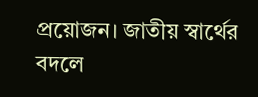প্রয়োজন। জাতীয় স্বার্থের বদলে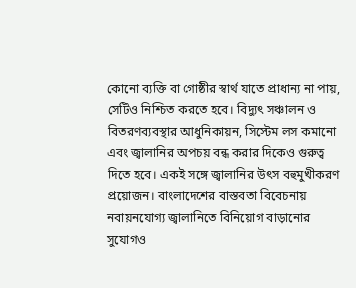কোনো ব্যক্তি বা গোষ্ঠীর স্বার্থ যাতে প্রাধান্য না পায়, সেটিও নিশ্চিত করতে হবে। বিদ্যুৎ সঞ্চালন ও বিতরণব্যবস্থার আধুনিকায়ন, সিস্টেম লস কমানো এবং জ্বালানির অপচয় বন্ধ করার দিকেও গুরুত্ব দিতে হবে। একই সঙ্গে জ্বালানির উৎস বহুমুখীকরণ প্রয়োজন। বাংলাদেশের বাস্তবতা বিবেচনায় নবায়নযোগ্য জ্বালানিতে বিনিয়োগ বাড়ানোর সুযোগও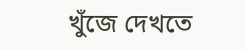খুঁজে দেখতে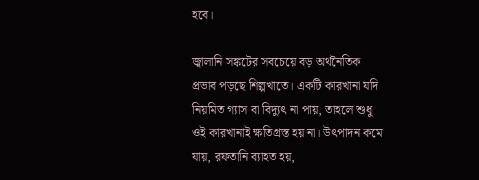হবে।

জ্বালানি সঙ্কটের সবচেয়ে বড় অর্থনৈতিক প্রভাব পড়ছে শিল্পখাতে। একটি কারখানা যদি নিয়মিত গ্যাস বা বিদ্যুৎ না পায়, তাহলে শুধু ওই কারখানাই ক্ষতিগ্রস্ত হয় না। উৎপাদন কমে যায়, রফতানি ব্যাহত হয়,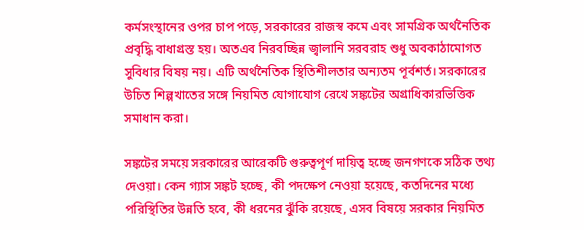কর্মসংস্থানের ওপর চাপ পড়ে, সরকারের রাজস্ব কমে এবং সামগ্রিক অর্থনৈতিক প্রবৃদ্ধি বাধাগ্রস্ত হয়। অতএব নিরবচ্ছিন্ন জ্বালানি সরবরাহ শুধু অবকাঠামোগত সুবিধার বিষয় নয়। এটি অর্থনৈতিক স্থিতিশীলতার অন্যতম পূর্বশর্ত। সরকারের উচিত শিল্পখাতের সঙ্গে নিয়মিত যোগাযোগ রেখে সঙ্কটের অগ্রাধিকারভিত্তিক সমাধান করা।

সঙ্কটের সময়ে সরকারের আরেকটি গুরুত্বপূর্ণ দায়িত্ব হচ্ছে জনগণকে সঠিক তথ্য দেওয়া। কেন গ্যাস সঙ্কট হচ্ছে, কী পদক্ষেপ নেওয়া হয়েছে, কতদিনের মধ্যে পরিস্থিতির উন্নতি হবে, কী ধরনের ঝুঁকি রয়েছে, এসব বিষয়ে সরকার নিয়মিত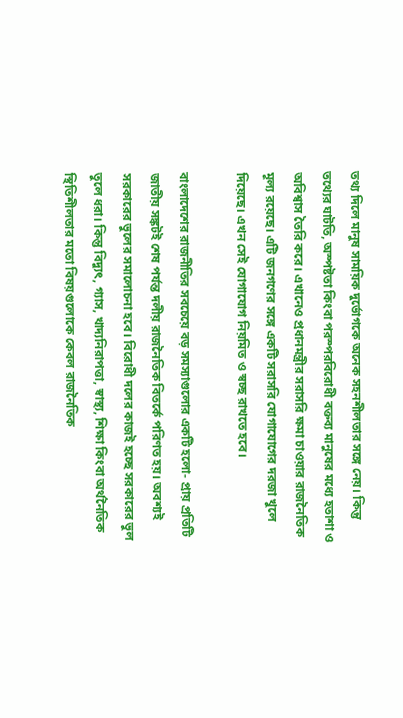তথ্য দিলে মানুষ সাময়িক দুর্ভোগকে অনেক সহনশীলতার সঙ্গে নেয়। কিন্তু তথ্যের ঘাটতি, অস্পষ্টতা কিংবা পরস্পরবিরোধী বক্তব্য মানুষের মধ্যে হতাশা ও অবিশ্বাস তৈরি করে। এখানেও প্রধানমন্ত্রীর সরাসরি ক্ষমা চাওয়ার রাজনৈতিক মূল্য রয়েছে। এটি জনগণের সঙ্গে একটি সরাসরি যোগাযোগের দরজা খুলে দিয়েছে। এখন সেই যোগাযোগ নিয়মিত ও স্বচ্ছ রাখতে হবে।

বাংলাদেশের রাজনীতির সবচেয়ে বড় সমস্যাগুলোর একটি হলো- প্রায় প্রতিটি জাতীয় সঙ্কটই শেষ পর্যন্ত দলীয় রাজনৈতিক বিতর্কে পরিণত হয়। অবশ্যই সরকারের ভুলের সমালোচনা হবে। বিরোধী দলের কাজই হচ্ছে সরকারের ভুল তুলে ধরা। কিন্তু বিদ্যুৎ, গ্যাস, খাদ্যনিরাপত্তা, স্বাস্থ্য, শিক্ষা কিংবা অর্থনৈতিক স্থিতিশীলতার মতো বিষয়গুলোকে কেবল রাজনৈতিক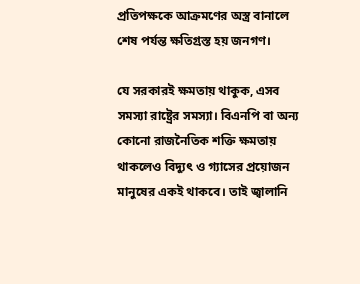প্রতিপক্ষকে আক্রমণের অস্ত্র বানালে শেষ পর্যন্ত ক্ষতিগ্রস্ত হয় জনগণ।

যে সরকারই ক্ষমতায় থাকুক, এসব সমস্যা রাষ্ট্রের সমস্যা। বিএনপি বা অন্য কোনো রাজনৈতিক শক্তি ক্ষমতায় থাকলেও বিদ্যুৎ ও গ্যাসের প্রয়োজন মানুষের একই থাকবে। তাই জ্বালানি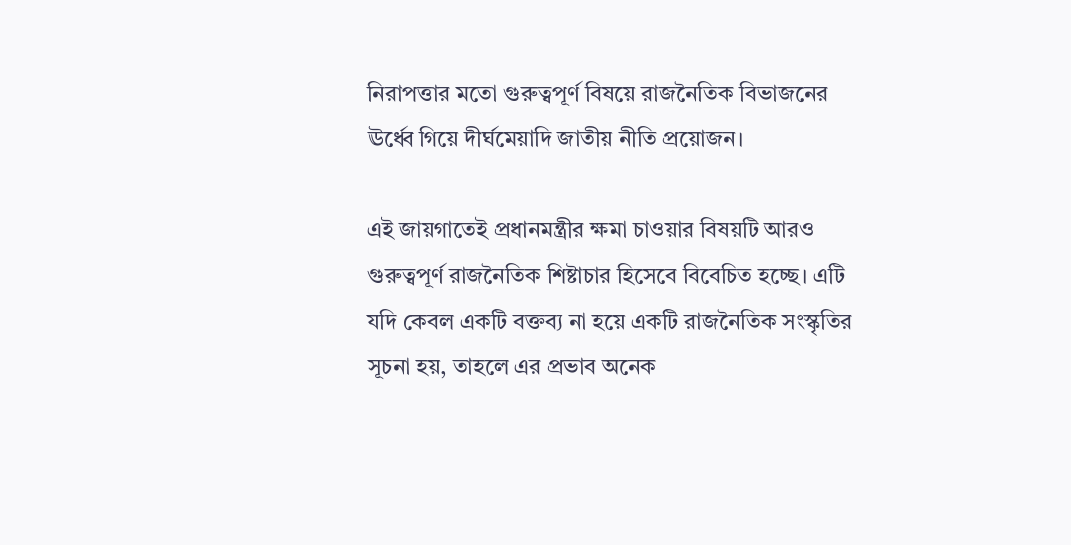নিরাপত্তার মতো গুরুত্বপূর্ণ বিষয়ে রাজনৈতিক বিভাজনের ঊর্ধ্বে গিয়ে দীর্ঘমেয়াদি জাতীয় নীতি প্রয়োজন।

এই জায়গাতেই প্রধানমন্ত্রীর ক্ষমা চাওয়ার বিষয়টি আরও গুরুত্বপূর্ণ রাজনৈতিক শিষ্টাচার হিসেবে বিবেচিত হচ্ছে। এটি যদি কেবল একটি বক্তব্য না হয়ে একটি রাজনৈতিক সংস্কৃতির সূচনা হয়, তাহলে এর প্রভাব অনেক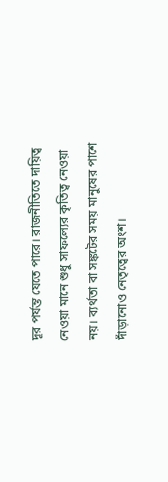দূর পর্যন্ত যেতে পারে। রাজনীতিতে দায়িত্ব নেওয়া মানে শুধু সাফল্যের কৃতিত্ব নেওয়া নয়। ব্যর্থতা বা সঙ্কটের সময় মানুষের পাশে দাঁড়ানোও নেতৃত্বের অংশ।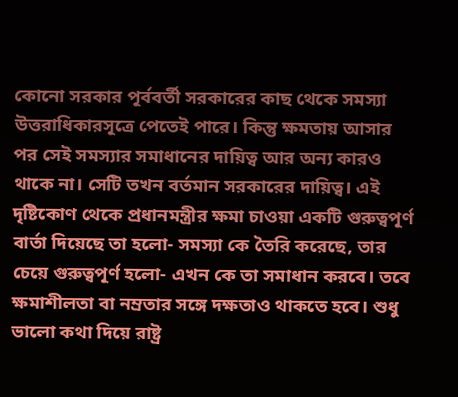কোনো সরকার পূর্ববর্তী সরকারের কাছ থেকে সমস্যা উত্তরাধিকারসূত্রে পেতেই পারে। কিন্তু ক্ষমতায় আসার পর সেই সমস্যার সমাধানের দায়িত্ব আর অন্য কারও থাকে না। সেটি তখন বর্তমান সরকারের দায়িত্ব। এই দৃষ্টিকোণ থেকে প্রধানমন্ত্রীর ক্ষমা চাওয়া একটি গুরুত্বপূর্ণ বার্তা দিয়েছে তা হলো- সমস্যা কে তৈরি করেছে, তার চেয়ে গুরুত্বপূর্ণ হলো- এখন কে তা সমাধান করবে। তবে ক্ষমাশীলতা বা নম্রতার সঙ্গে দক্ষতাও থাকতে হবে। শুধু ভালো কথা দিয়ে রাষ্ট্র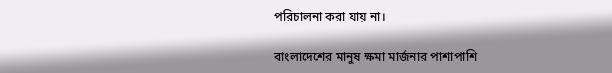পরিচালনা করা যায় না।

বাংলাদেশের মানুষ ক্ষমা মার্জনার পাশাপাশি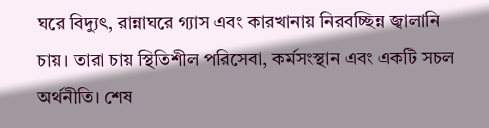ঘরে বিদ্যুৎ, রান্নাঘরে গ্যাস এবং কারখানায় নিরবচ্ছিন্ন জ্বালানি চায়। তারা চায় স্থিতিশীল পরিসেবা, কর্মসংস্থান এবং একটি সচল অর্থনীতি। শেষ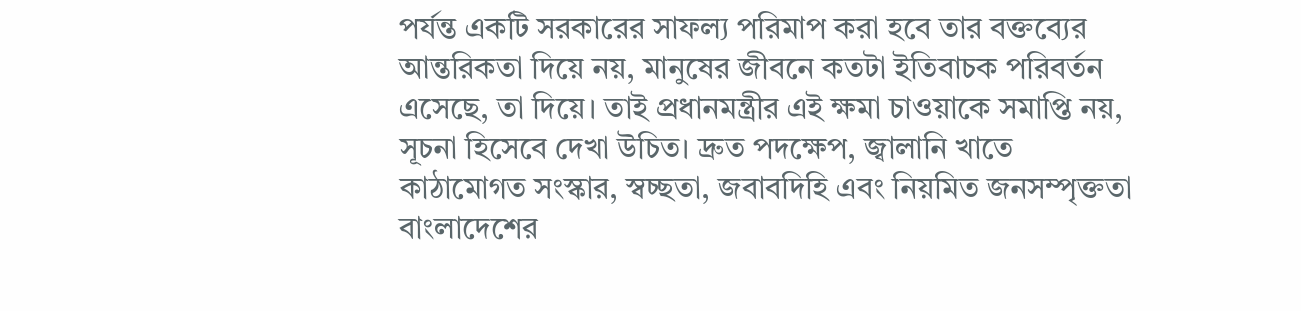পর্যন্ত একটি সরকারের সাফল্য পরিমাপ করা হবে তার বক্তব্যের আন্তরিকতা দিয়ে নয়, মানুষের জীবনে কতটা ইতিবাচক পরিবর্তন এসেছে, তা দিয়ে। তাই প্রধানমন্ত্রীর এই ক্ষমা চাওয়াকে সমাপ্তি নয়, সূচনা হিসেবে দেখা উচিত। দ্রুত পদক্ষেপ, জ্বালানি খাতে কাঠামোগত সংস্কার, স্বচ্ছতা, জবাবদিহি এবং নিয়মিত জনসম্পৃক্ততা বাংলাদেশের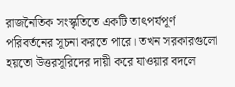রাজনৈতিক সংস্কৃতিতে একটি তাৎপর্যপূর্ণ পরিবর্তনের সূচনা করতে পারে। তখন সরকারগুলো হয়তো উত্তরসূরিদের দায়ী করে যাওয়ার বদলে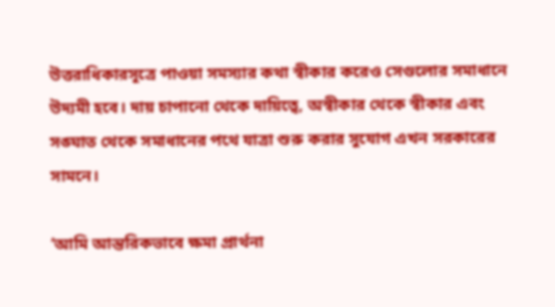উত্তরাধিকারসূত্রে পাওয়া সমস্যার কথা স্বীকার করেও সেগুলোর সমাধানে উদ্যমী হবে। দায় চাপানো থেকে দায়িত্বে, অস্বীকার থেকে স্বীকার এবং সঙ্ঘাত থেকে সমাধানের পথে যাত্রা শুরু করার সুযোগ এখন সরকারের সামনে।

‘আমি আন্তরিকভাবে ক্ষমা প্রার্থনা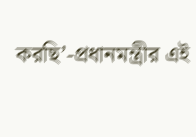করছি’-প্রধানমন্ত্রীর এই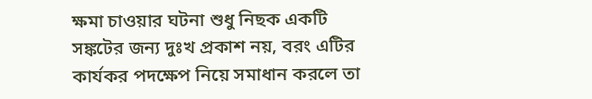ক্ষমা চাওয়ার ঘটনা শুধু নিছক একটি সঙ্কটের জন্য দুঃখ প্রকাশ নয়, বরং এটির কার্যকর পদক্ষেপ নিয়ে সমাধান করলে তা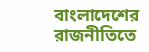বাংলাদেশের রাজনীতিতে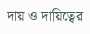দায় ও দায়িত্বের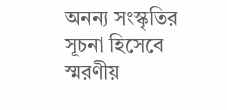অনন্য সংস্কৃতির সূচনা হিসেবে স্মরণীয়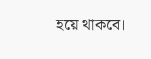হয়ে থাকবে।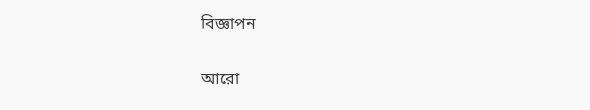বিজ্ঞাপন

আরো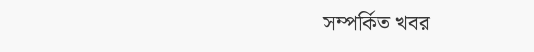সম্পর্কিত খবর